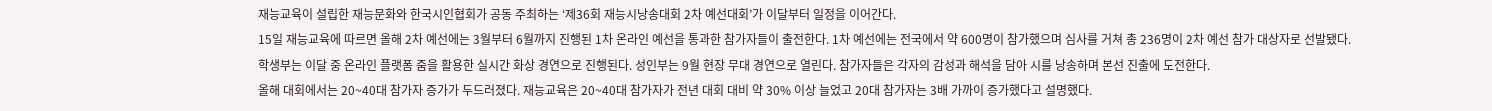재능교육이 설립한 재능문화와 한국시인협회가 공동 주최하는 ‘제36회 재능시낭송대회 2차 예선대회’가 이달부터 일정을 이어간다.
15일 재능교육에 따르면 올해 2차 예선에는 3월부터 6월까지 진행된 1차 온라인 예선을 통과한 참가자들이 출전한다. 1차 예선에는 전국에서 약 600명이 참가했으며 심사를 거쳐 총 236명이 2차 예선 참가 대상자로 선발됐다.
학생부는 이달 중 온라인 플랫폼 줌을 활용한 실시간 화상 경연으로 진행된다. 성인부는 9월 현장 무대 경연으로 열린다. 참가자들은 각자의 감성과 해석을 담아 시를 낭송하며 본선 진출에 도전한다.
올해 대회에서는 20~40대 참가자 증가가 두드러졌다. 재능교육은 20~40대 참가자가 전년 대회 대비 약 30% 이상 늘었고 20대 참가자는 3배 가까이 증가했다고 설명했다.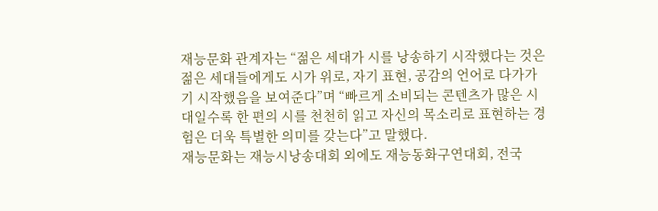재능문화 관계자는 “젊은 세대가 시를 낭송하기 시작했다는 것은 젊은 세대들에게도 시가 위로, 자기 표현, 공감의 언어로 다가가기 시작했음을 보여준다”며 “빠르게 소비되는 콘텐츠가 많은 시대일수록 한 편의 시를 천천히 읽고 자신의 목소리로 표현하는 경험은 더욱 특별한 의미를 갖는다”고 말했다.
재능문화는 재능시낭송대회 외에도 재능동화구연대회, 전국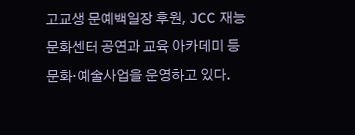고교생 문예백일장 후원, JCC 재능문화센터 공연과 교육 아카데미 등 문화·예술사업을 운영하고 있다.